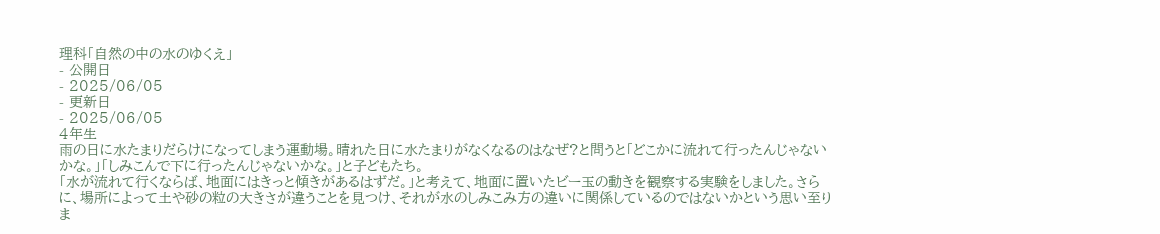理科「自然の中の水のゆくえ」
- 公開日
- 2025/06/05
- 更新日
- 2025/06/05
4年生
雨の日に水たまりだらけになってしまう運動場。晴れた日に水たまりがなくなるのはなぜ?と問うと「どこかに流れて行ったんじゃないかな。」「しみこんで下に行ったんじゃないかな。」と子どもたち。
「水が流れて行くならば、地面にはきっと傾きがあるはずだ。」と考えて、地面に置いたビー玉の動きを観察する実験をしました。さらに、場所によって土や砂の粒の大きさが違うことを見つけ、それが水のしみこみ方の違いに関係しているのではないかという思い至りま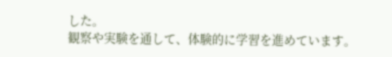した。
観察や実験を通して、体験的に学習を進めています。